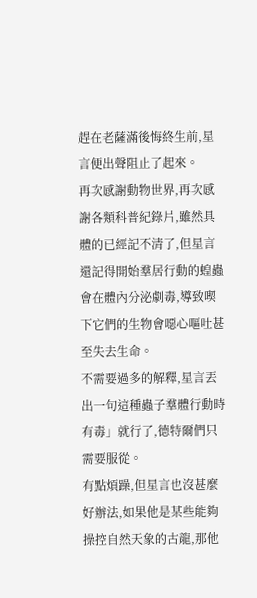趕在老薩滿後悔終生前,星言便出聲阻止了起來。
再次感謝動物世界,再次感謝各類科普紀錄片,雖然具體的已經記不清了,但星言還記得開始羣居行動的蝗蟲會在體內分泌劇毒,導致喫下它們的生物會噁心嘔吐甚至失去生命。
不需要過多的解釋,星言丟出一句這種蟲子羣體行動時有毒」就行了,德特爾們只需要服從。
有點煩躁,但星言也沒甚麼好辦法,如果他是某些能夠操控自然天象的古龍,那他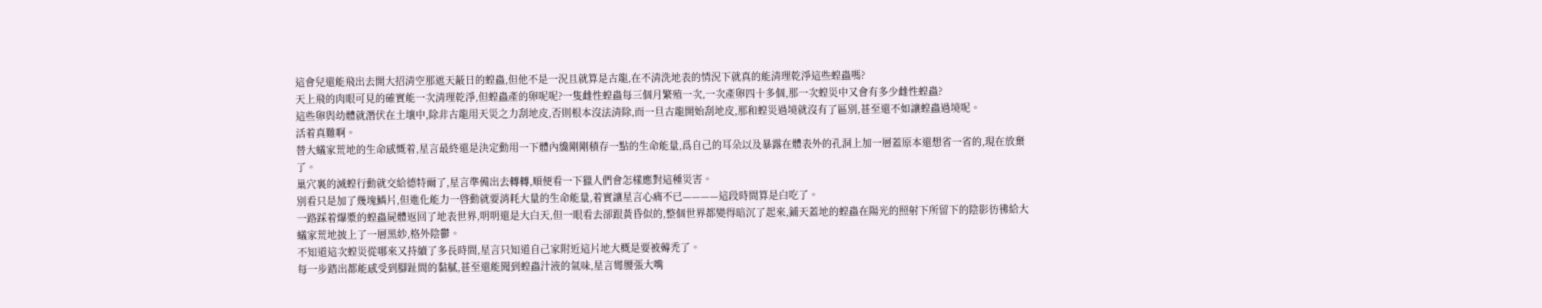這會兒還能飛出去開大招清空那遮天蔽日的蝗蟲,但他不是一況且就算是古龍,在不清洗地表的情況下就真的能清理乾淨這些蝗蟲嗎?
天上飛的肉眼可見的確實能一次清理乾淨,但蝗蟲產的卵呢呢?一隻雌性蝗蟲每三個月繁殖一次,一次產卵四十多個,那一次蝗災中又會有多少雌性蝗蟲?
這些卵與幼體就潛伏在土壤中,除非古龍用天災之力刮地皮,否則根本沒法清除,而一旦古龍開始刮地皮,那和蝗災過境就沒有了區別,甚至還不如讓蝗蟲過境呢。
活着真難啊。
替大蟻家荒地的生命感慨着,星言最終還是決定動用一下體內纔剛剛積存一點的生命能量,爲自己的耳朵以及暴露在體表外的孔洞上加一層蓋原本還想省一省的,現在放棄了。
巢穴裏的滅蝗行動就交給德特爾了,星言準備出去轉轉,順便看一下獵人們會怎樣應對這種災害。
別看只是加了幾塊鱗片,但進化能力一啓動就要消耗大量的生命能量,着實讓星言心痛不已————這段時間算是白吃了。
一路踩着爆漿的蝗蟲屍體返回了地表世界,明明還是大白天,但一眼看去卻跟黃昏似的,整個世界都變得暗沉了起來,鋪天蓋地的蝗蟲在陽光的照射下所留下的陰影彷彿給大蟻家荒地披上了一層黑紗,格外陰鬱。
不知道這次蝗災從哪來又持續了多長時間,星言只知道自己家附近這片地大概是要被薅禿了。
每一步踏出都能感受到腳趾間的黏膩,甚至還能聞到蝗蟲汁液的氣味,星言彎腰張大嘴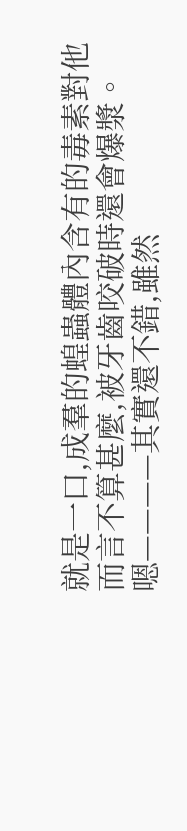就是一口,成羣的蝗蟲體內含有的毒素對他而言不算甚麼,被牙齒咬破時還會爆漿。
嗯————其實還不錯,雖然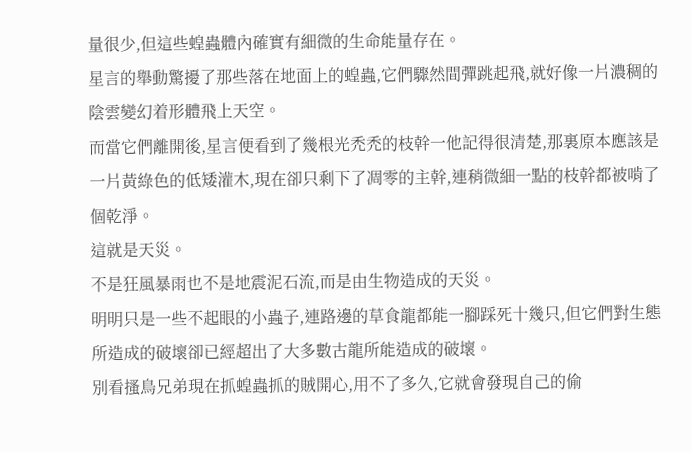量很少,但這些蝗蟲體內確實有細微的生命能量存在。
星言的舉動驚擾了那些落在地面上的蝗蟲,它們驟然間彈跳起飛,就好像一片濃稠的陰雲變幻着形體飛上天空。
而當它們離開後,星言便看到了幾根光禿禿的枝幹一他記得很清楚,那裏原本應該是一片黃綠色的低矮灌木,現在卻只剩下了凋零的主幹,連稍微細一點的枝幹都被啃了個乾淨。
這就是天災。
不是狂風暴雨也不是地震泥石流,而是由生物造成的天災。
明明只是一些不起眼的小蟲子,連路邊的草食龍都能一腳踩死十幾只,但它們對生態所造成的破壞卻已經超出了大多數古龍所能造成的破壞。
別看搔鳥兄弟現在抓蝗蟲抓的賊開心,用不了多久,它就會發現自己的偷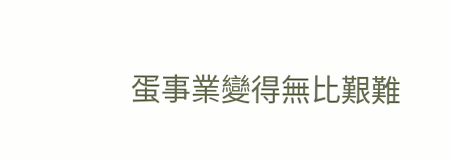蛋事業變得無比艱難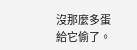沒那麼多蛋給它偷了。